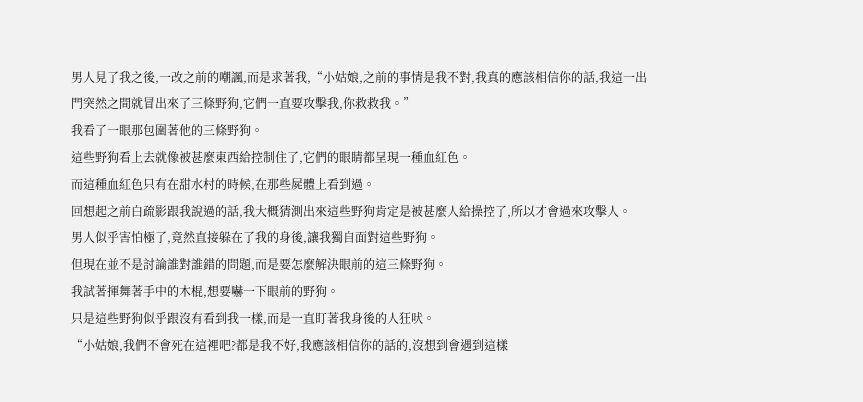男人見了我之後,一改之前的嘲諷,而是求著我,“小姑娘,之前的事情是我不對,我真的應該相信你的話,我這一出門突然之間就冒出來了三條野狗,它們一直要攻擊我,你救救我。”
我看了一眼那包圍著他的三條野狗。
這些野狗看上去就像被甚麼東西給控制住了,它們的眼睛都呈現一種血紅色。
而這種血紅色只有在甜水村的時候,在那些屍體上看到過。
回想起之前白疏影跟我說過的話,我大概猜測出來這些野狗肯定是被甚麼人給操控了,所以才會過來攻擊人。
男人似乎害怕極了,竟然直接躲在了我的身後,讓我獨自面對這些野狗。
但現在並不是討論誰對誰錯的問題,而是要怎麼解決眼前的這三條野狗。
我試著揮舞著手中的木棍,想要嚇一下眼前的野狗。
只是這些野狗似乎跟沒有看到我一樣,而是一直盯著我身後的人狂吠。
“小姑娘,我們不會死在這裡吧?都是我不好,我應該相信你的話的,沒想到會遇到這樣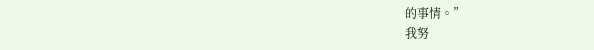的事情。”
我努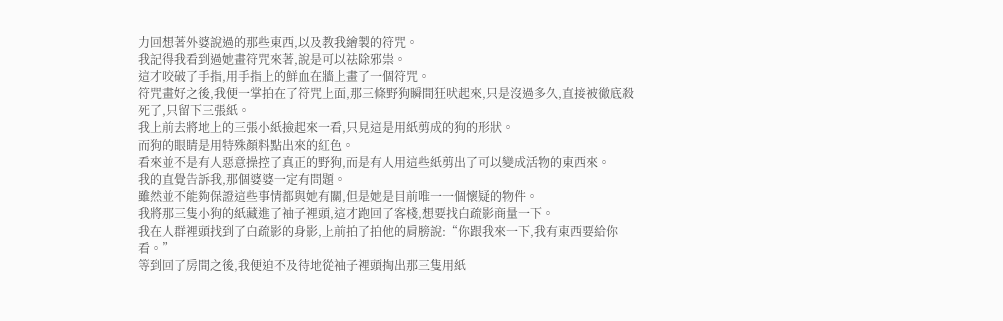力回想著外婆說過的那些東西,以及教我繪製的符咒。
我記得我看到過她畫符咒來著,說是可以祛除邪祟。
這才咬破了手指,用手指上的鮮血在牆上畫了一個符咒。
符咒畫好之後,我便一掌拍在了符咒上面,那三條野狗瞬間狂吠起來,只是沒過多久,直接被徹底殺死了,只留下三張紙。
我上前去將地上的三張小紙撿起來一看,只見這是用紙剪成的狗的形狀。
而狗的眼睛是用特殊顏料點出來的紅色。
看來並不是有人惡意操控了真正的野狗,而是有人用這些紙剪出了可以變成活物的東西來。
我的直覺告訴我,那個婆婆一定有問題。
雖然並不能夠保證這些事情都與她有關,但是她是目前唯一一個懷疑的物件。
我將那三隻小狗的紙藏進了袖子裡頭,這才跑回了客棧,想要找白疏影商量一下。
我在人群裡頭找到了白疏影的身影,上前拍了拍他的肩膀說:“你跟我來一下,我有東西要給你看。”
等到回了房間之後,我便迫不及待地從袖子裡頭掏出那三隻用紙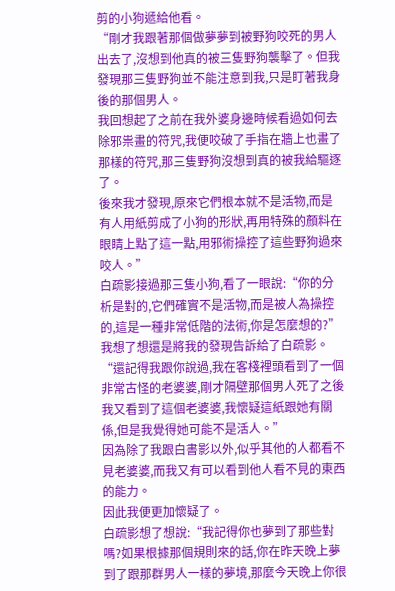剪的小狗遞給他看。
“剛才我跟著那個做夢夢到被野狗咬死的男人出去了,沒想到他真的被三隻野狗襲擊了。但我發現那三隻野狗並不能注意到我,只是盯著我身後的那個男人。
我回想起了之前在我外婆身邊時候看過如何去除邪祟畫的符咒,我便咬破了手指在牆上也畫了那樣的符咒,那三隻野狗沒想到真的被我給驅逐了。
後來我才發現,原來它們根本就不是活物,而是有人用紙剪成了小狗的形狀,再用特殊的顏料在眼睛上點了這一點,用邪術操控了這些野狗過來咬人。”
白疏影接過那三隻小狗,看了一眼說:“你的分析是對的,它們確實不是活物,而是被人為操控的,這是一種非常低階的法術,你是怎麼想的?”
我想了想還是將我的發現告訴給了白疏影。
“還記得我跟你說過,我在客棧裡頭看到了一個非常古怪的老婆婆,剛才隔壁那個男人死了之後我又看到了這個老婆婆,我懷疑這紙跟她有關係,但是我覺得她可能不是活人。”
因為除了我跟白書影以外,似乎其他的人都看不見老婆婆,而我又有可以看到他人看不見的東西的能力。
因此我便更加懷疑了。
白疏影想了想說:“我記得你也夢到了那些對嗎?如果根據那個規則來的話,你在昨天晚上夢到了跟那群男人一樣的夢境,那麼今天晚上你很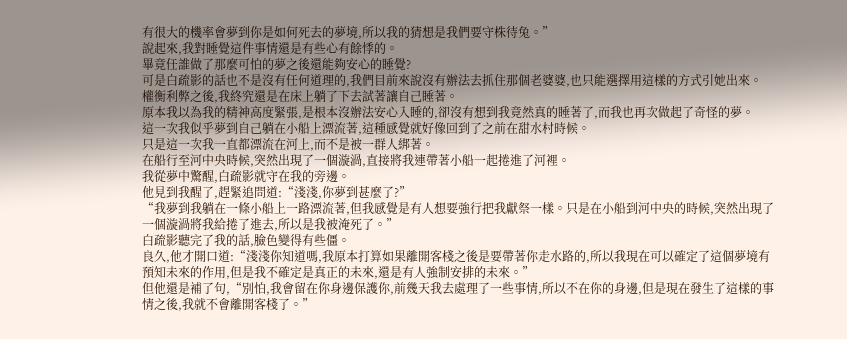有很大的機率會夢到你是如何死去的夢境,所以我的猜想是我們要守株待兔。”
說起來,我對睡覺這件事情還是有些心有餘悸的。
畢竟任誰做了那麼可怕的夢之後還能夠安心的睡覺?
可是白疏影的話也不是沒有任何道理的,我們目前來說沒有辦法去抓住那個老婆婆,也只能選擇用這樣的方式引她出來。
權衡利弊之後,我終究還是在床上躺了下去試著讓自己睡著。
原本我以為我的精神高度緊張,是根本沒辦法安心入睡的,卻沒有想到我竟然真的睡著了,而我也再次做起了奇怪的夢。
這一次我似乎夢到自己躺在小船上漂流著,這種感覺就好像回到了之前在甜水村時候。
只是這一次我一直都漂流在河上,而不是被一群人綁著。
在船行至河中央時候,突然出現了一個漩渦,直接將我連帶著小船一起捲進了河裡。
我從夢中驚醒,白疏影就守在我的旁邊。
他見到我醒了,趕緊追問道:“淺淺,你夢到甚麼了?”
“我夢到我躺在一條小船上一路漂流著,但我感覺是有人想要強行把我獻祭一樣。只是在小船到河中央的時候,突然出現了一個漩渦將我給捲了進去,所以是我被淹死了。”
白疏影聽完了我的話,臉色變得有些僵。
良久,他才開口道:“淺淺你知道嗎,我原本打算如果離開客棧之後是要帶著你走水路的,所以我現在可以確定了這個夢境有預知未來的作用,但是我不確定是真正的未來,還是有人強制安排的未來。”
但他還是補了句,“別怕,我會留在你身邊保護你,前幾天我去處理了一些事情,所以不在你的身邊,但是現在發生了這樣的事情之後,我就不會離開客棧了。”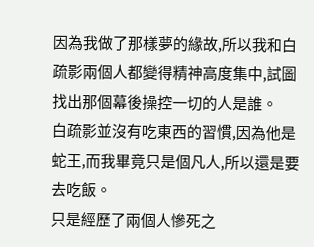因為我做了那樣夢的緣故,所以我和白疏影兩個人都變得精神高度集中,試圖找出那個幕後操控一切的人是誰。
白疏影並沒有吃東西的習慣,因為他是蛇王,而我畢竟只是個凡人,所以還是要去吃飯。
只是經歷了兩個人慘死之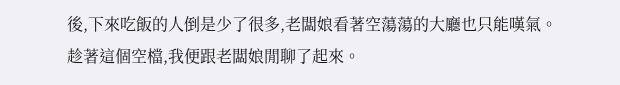後,下來吃飯的人倒是少了很多,老闆娘看著空蕩蕩的大廳也只能嘆氣。
趁著這個空檔,我便跟老闆娘閒聊了起來。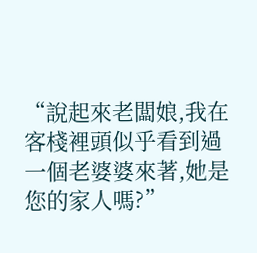“說起來老闆娘,我在客棧裡頭似乎看到過一個老婆婆來著,她是您的家人嗎?”